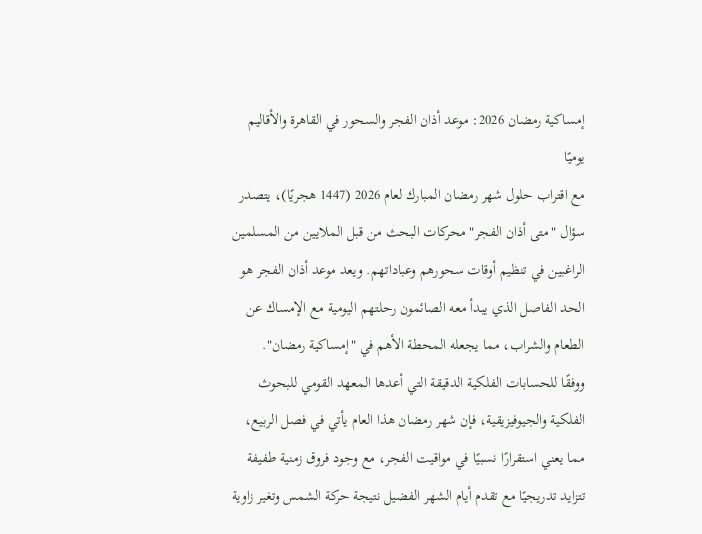إمساكية رمضان 2026: موعد أذان الفجر والسحور في القاهرة والأقاليم يوميًا
مع اقتراب حلول شهر رمضان المبارك لعام 2026 (1447 هجريًا)، يتصدر سؤال "متى أذان الفجر" محركات البحث من قبل الملايين من المسلمين الراغبين في تنظيم أوقات سحورهم وعباداتهم. ويعد موعد أذان الفجر هو الحد الفاصل الذي يبدأ معه الصائمون رحلتهم اليومية مع الإمساك عن الطعام والشراب، مما يجعله المحطة الأهم في "إمساكية رمضان".
ووفقًا للحسابات الفلكية الدقيقة التي أعدها المعهد القومي للبحوث الفلكية والجيوفيزيقية، فإن شهر رمضان هذا العام يأتي في فصل الربيع، مما يعني استقرارًا نسبيًا في مواقيت الفجر، مع وجود فروق زمنية طفيفة تتزايد تدريجيًا مع تقدم أيام الشهر الفضيل نتيجة حركة الشمس وتغير زاوية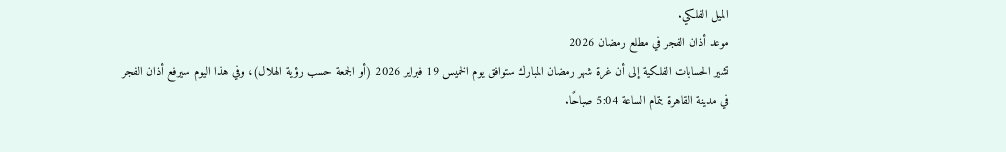الميل الفلكي.
موعد أذان الفجر في مطلع رمضان 2026
تشير الحسابات الفلكية إلى أن غرة شهر رمضان المبارك ستوافق يوم الخميس 19 فبراير 2026 (أو الجمعة حسب رؤية الهلال)، وفي هذا اليوم سيرفع أذان الفجر في مدينة القاهرة بتمام الساعة 5:04 صباحًا.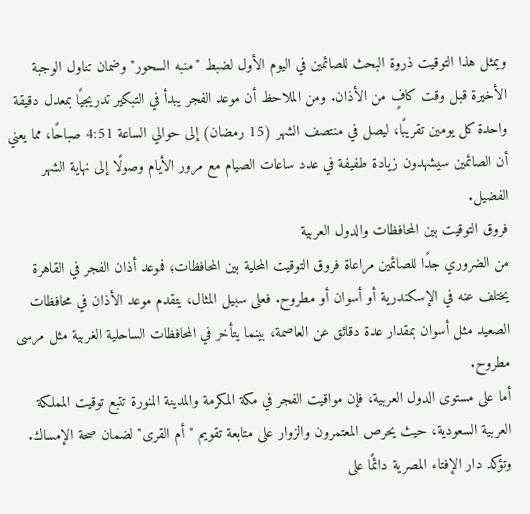ويمثل هذا التوقيت ذروة البحث للصائمين في اليوم الأول لضبط "منبه السحور" وضمان تناول الوجبة الأخيرة قبل وقت كافٍ من الأذان. ومن الملاحظ أن موعد الفجر يبدأ في التبكير تدريجيًا بمعدل دقيقة واحدة كل يومين تقريبًا، ليصل في منتصف الشهر (15 رمضان) إلى حوالي الساعة 4:51 صباحًا، مما يعني أن الصائمين سيشهدون زيادة طفيفة في عدد ساعات الصيام مع مرور الأيام وصولًا إلى نهاية الشهر الفضيل.
فروق التوقيت بين المحافظات والدول العربية
من الضروري جدًا للصائمين مراعاة فروق التوقيت المحلية بين المحافظات؛ فموعد أذان الفجر في القاهرة يختلف عنه في الإسكندرية أو أسوان أو مطروح. فعلى سبيل المثال، يتقدم موعد الأذان في محافظات الصعيد مثل أسوان بمقدار عدة دقائق عن العاصمة، بينما يتأخر في المحافظات الساحلية الغربية مثل مرسى مطروح.
أما على مستوى الدول العربية، فإن مواقيت الفجر في مكة المكرمة والمدينة المنورة تتبع توقيت المملكة العربية السعودية، حيث يحرص المعتمرون والزوار على متابعة تقويم "أم القرى" لضمان صحة الإمساك. وتؤكد دار الإفتاء المصرية دائمًا على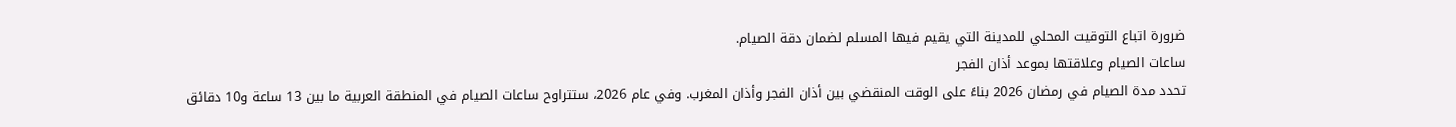ضرورة اتباع التوقيت المحلي للمدينة التي يقيم فيها المسلم لضمان دقة الصيام.
ساعات الصيام وعلاقتها بموعد أذان الفجر
تحدد مدة الصيام في رمضان 2026 بناءً على الوقت المنقضي بين أذان الفجر وأذان المغرب. وفي عام 2026، ستتراوح ساعات الصيام في المنطقة العربية ما بين 13 ساعة و10 دقائق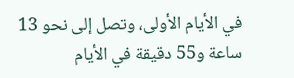في الأيام الأولى، وتصل إلى نحو 13 ساعة و55 دقيقة في الأيام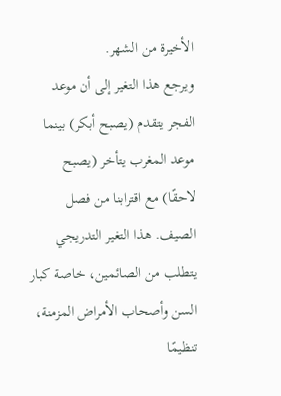الأخيرة من الشهر.
ويرجع هذا التغير إلى أن موعد الفجر يتقدم (يصبح أبكر) بينما موعد المغرب يتأخر (يصبح لاحقًا) مع اقترابنا من فصل الصيف. هذا التغير التدريجي يتطلب من الصائمين، خاصة كبار السن وأصحاب الأمراض المزمنة، تنظيمًا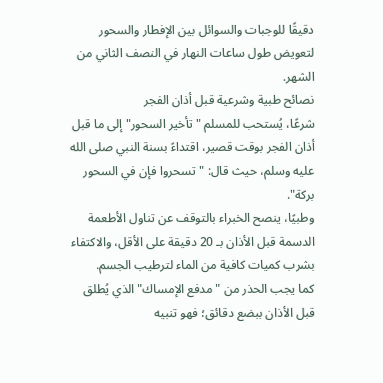دقيقًا للوجبات والسوائل بين الإفطار والسحور لتعويض طول ساعات النهار في النصف الثاني من الشهر.
نصائح طبية وشرعية قبل أذان الفجر
شرعًا، يُستحب للمسلم "تأخير السحور" إلى ما قبل أذان الفجر بوقت قصير، اقتداءً بسنة النبي صلى الله عليه وسلم، حيث قال: "تسحروا فإن في السحور بركة".
وطبيًا، ينصح الخبراء بالتوقف عن تناول الأطعمة الدسمة قبل الأذان بـ 20 دقيقة على الأقل، والاكتفاء بشرب كميات كافية من الماء لترطيب الجسم.
كما يجب الحذر من "مدفع الإمساك" الذي يُطلق قبل الأذان ببضع دقائق؛ فهو تنبيه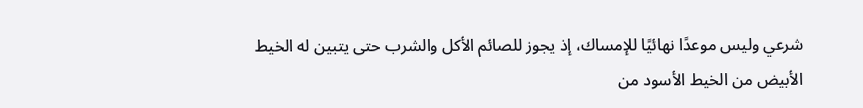شرعي وليس موعدًا نهائيًا للإمساك، إذ يجوز للصائم الأكل والشرب حتى يتبين له الخيط الأبيض من الخيط الأسود من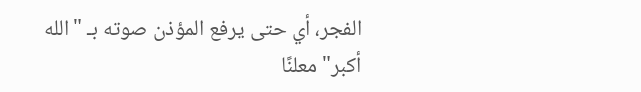الفجر، أي حتى يرفع المؤذن صوته بـ "الله أكبر" معلنًا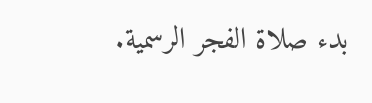بدء صلاة الفجر الرسمية.